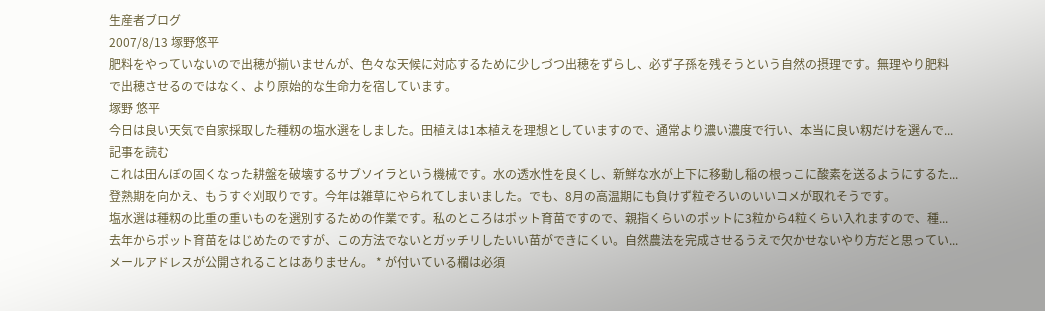生産者ブログ
2007/8/13 塚野悠平
肥料をやっていないので出穂が揃いませんが、色々な天候に対応するために少しづつ出穂をずらし、必ず子孫を残そうという自然の摂理です。無理やり肥料で出穂させるのではなく、より原始的な生命力を宿しています。
塚野 悠平
今日は良い天気で自家採取した種籾の塩水選をしました。田植えは1本植えを理想としていますので、通常より濃い濃度で行い、本当に良い籾だけを選んで...
記事を読む
これは田んぼの固くなった耕盤を破壊するサブソイラという機械です。水の透水性を良くし、新鮮な水が上下に移動し稲の根っこに酸素を送るようにするた...
登熟期を向かえ、もうすぐ刈取りです。今年は雑草にやられてしまいました。でも、8月の高温期にも負けず粒ぞろいのいいコメが取れそうです。
塩水選は種籾の比重の重いものを選別するための作業です。私のところはポット育苗ですので、親指くらいのポットに3粒から4粒くらい入れますので、種...
去年からポット育苗をはじめたのですが、この方法でないとガッチリしたいい苗ができにくい。自然農法を完成させるうえで欠かせないやり方だと思ってい...
メールアドレスが公開されることはありません。 * が付いている欄は必須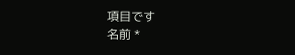項目です
名前 *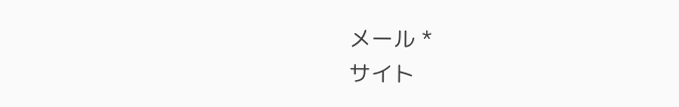メール *
サイト